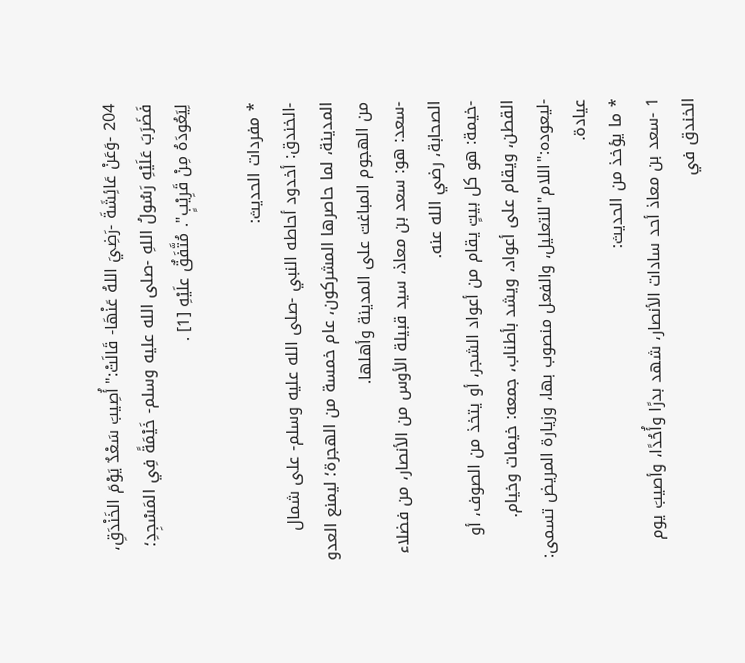204 -وَعَنْ عَائِشَةَ -رَضِيَ اللهُ عَنْهَا- قَالَتْ:"أُصِيبَ سَعْدٌ يَوْمَ الخَنْدَقِ، فَضَرَبَ عَلَيْهِ رَسُولُ اللهِ -صلى الله عليه وسلم- خَيْمَةً فِي المَسْجِدِ؛ لِيَعُودَهُ مِنْ قَرِيْبٍ". مُتَّفَقٌ علَيْهِ [1] .

* مفردات الحديث:
-الخندق: أخدود أحاطه النبي -صلى الله عليه وسلم- على شمال المدينة، لما حاصرها المشركون، عام خمسة من الهجرة؛ ليمنع العدو من الهجوم المباغت على المدينة وأهلها.
-سعد: هو: سعد بن معاذ، سيد قبيلة الأوس من الأنصار، من فضلاء الصحابة، رضي الله عنه.
-خيمة: هو كل بيتٍ يقام من أعواد الشجر، أو يتخذ من الصوف، أو القطن، ويقام على أعواد، ويشد بأطناب، جمعه: خيمات وخيام.
-ليعوده:"اللام"للتعليل، والفعل منصوب بها، وزيارة المريض تسمى: عيادة.
* ما يؤخذ من الحديث:
1 -سعد بن معاذ أحد سادات الأنصار، شهد بدرًا وأُحُدًا، وأصيبَ يوم الخندق في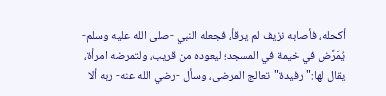أكحله، فأصابه نزيف لم يرقأ، فجعله النبي -صلى الله عليه وسلم- يُمَرَّض في خيمة في المسجد؛ ليعوده من قريب، ولتمرضه امرأة، يقال لها:"رفيدة"تعالج المرضى، وسأل -رضي الله عنه- ربه ألا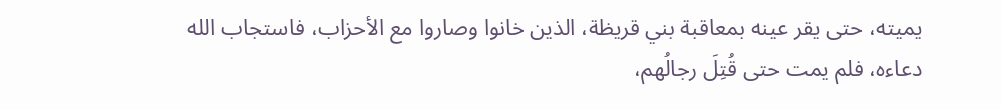يميته، حتى يقر عينه بمعاقبة بني قريظة، الذين خانوا وصاروا مع الأحزاب، فاستجاب الله دعاءه، فلم يمت حتى قُتِلَ رجالُهم،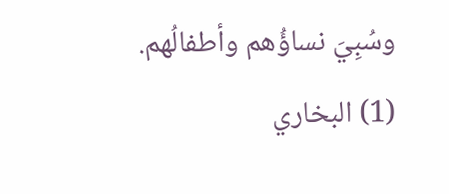وسُبِيَ نساؤُهم وأطفالُهم.
(1) البخاري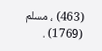(463) ، مسلم (1769) .